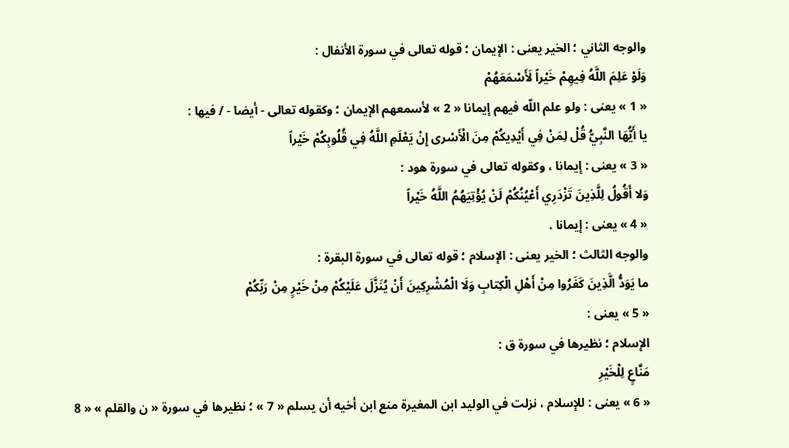والوجه الثاني ؛ الخير يعنى : الإيمان ؛ قوله تعالى في سورة الأنفال :
وَلَوْ عَلِمَ اللَّهُ فِيهِمْ خَيْراً لَأَسْمَعَهُمْ
« 1 » يعنى : ولو علم اللّه فيهم إيمانا « 2 » لأسمعهم الإيمان ؛ وكقوله تعالى - أيضا - / فيها :
يا أَيُّهَا النَّبِيُّ قُلْ لِمَنْ فِي أَيْدِيكُمْ مِنَ الْأَسْرى إِنْ يَعْلَمِ اللَّهُ فِي قُلُوبِكُمْ خَيْراً
« 3 » يعنى : إيمانا ، وكقوله تعالى في سورة هود :
وَلا أَقُولُ لِلَّذِينَ تَزْدَرِي أَعْيُنُكُمْ لَنْ يُؤْتِيَهُمُ اللَّهُ خَيْراً
« 4 » يعنى : إيمانا .
والوجه الثالث ؛ الخير يعنى : الإسلام ؛ قوله تعالى في سورة البقرة :
ما يَوَدُّ الَّذِينَ كَفَرُوا مِنْ أَهْلِ الْكِتابِ وَلَا الْمُشْرِكِينَ أَنْ يُنَزَّلَ عَلَيْكُمْ مِنْ خَيْرٍ مِنْ رَبِّكُمْ
« 5 » يعنى :
الإسلام ؛ نظيرها في سورة ق :
مَنَّاعٍ لِلْخَيْرِ
« 6 » يعنى : للإسلام ، نزلت في الوليد ابن المغيرة منع ابن أخيه أن يسلم « 7 » ؛ نظيرها في سورة « ن والقلم » « 8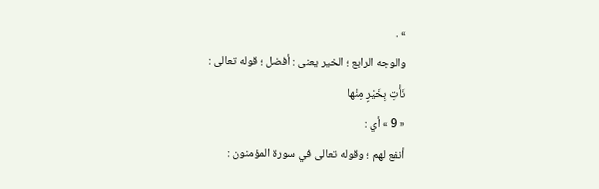» .
والوجه الرابع ؛ الخير يعنى : أفضل ؛ قوله تعالى :
نَأْتِ بِخَيْرٍ مِنْها
« 9 » أي :
أنفع لهم ؛ وقوله تعالى في سورة المؤمنون :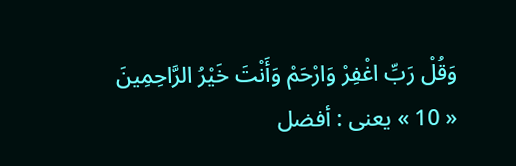وَقُلْ رَبِّ اغْفِرْ وَارْحَمْ وَأَنْتَ خَيْرُ الرَّاحِمِينَ
« 10 » يعنى : أفضل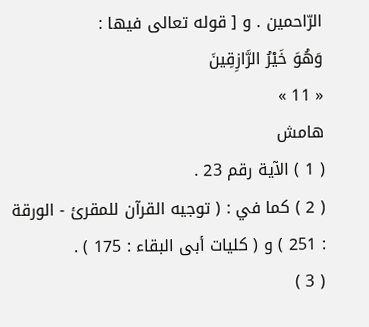الرّاحمين . و [ قوله تعالى فيها :
وَهُوَ خَيْرُ الرَّازِقِينَ
« 11 »
هامش
( 1 ) الآية رقم 23 .
( 2 ) كما في : ( توجيه القرآن للمقرئ - الورقة : 251 ) و ( كليات أبى البقاء : 175 ) .
( 3 )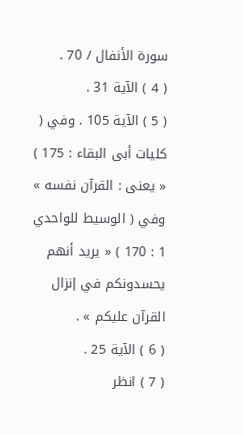سورة الأنفال / 70 .
( 4 ) الآية 31 .
( 5 ) الآية 105 . وفي ( كليات أبى البقاء : 175 ) « يعنى : القرآن نفسه » وفي ( الوسيط للواحدي 1 : 170 ) « يريد أنهم يحسدونكم في إنزال القرآن عليكم » .
( 6 ) الآية 25 .
( 7 ) انظر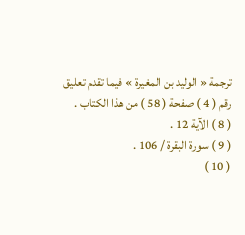ترجمة « الوليد بن المغيرة » فيما تقدم تعليق رقم ( 4 ) صفحة ( 58 ) من هذا الكتاب .
( 8 ) الآية 12 .
( 9 ) سورة البقرة / 106 .
( 10 )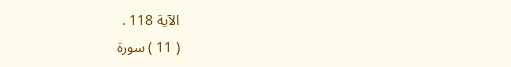الآية 118 .
( 11 ) سورة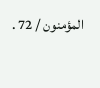المؤمنون / 72 .